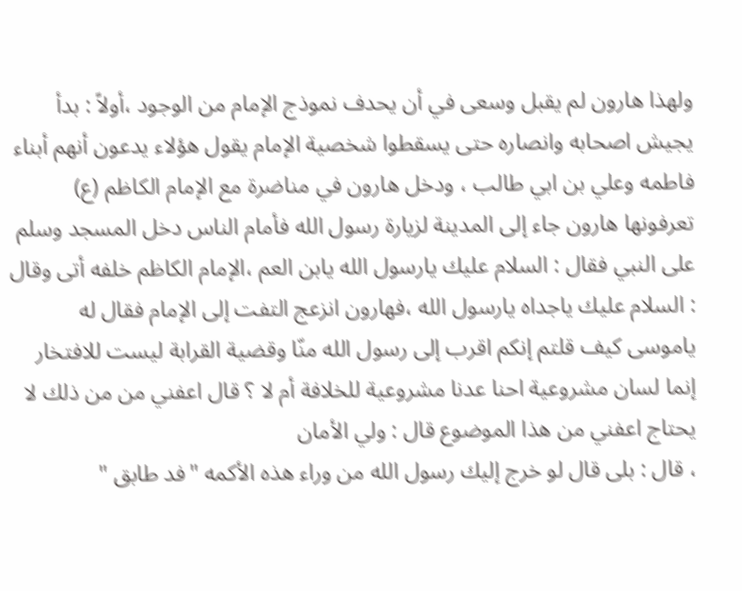ولهذا هارون لم يقبل وسعى في أن يحدف نموذج الإمام من الوجود ،أولاً : بدأ يجيش اصحابه وانصاره حتى يسقطوا شخصية الإمام يقول هؤلاء يدعون أنهم أبناء فاطمه وعلي بن ابي طالب ، ودخل هارون في مناضرة مع الإمام الكاظم (ع) تعرفونها هارون جاء إلى المدينة لزيارة رسول الله فأمام الناس دخل المسجد وسلم على النبي فقال : السلام عليك يارسول الله يابن العم ،الإمام الكاظم خلفه أتى وقال : السلام عليك ياجداه يارسول الله ،فهارون انزعج التفت إلى الإمام فقال له ياموسى كيف قلتم إنكم اقرب إلى رسول الله منّا وقضية القرابة ليست للافتخار إنما لسان مشروعية احنا عدنا مشروعية للخلافة أم لا ؟ قال اعفني من من ذلك لا يحتاج اعفني من هذا الموضوع قال : ولي الأمان
، قال : بلى قال لو خرج إليك رسول الله من وراء هذه الأكمه "فد طابق "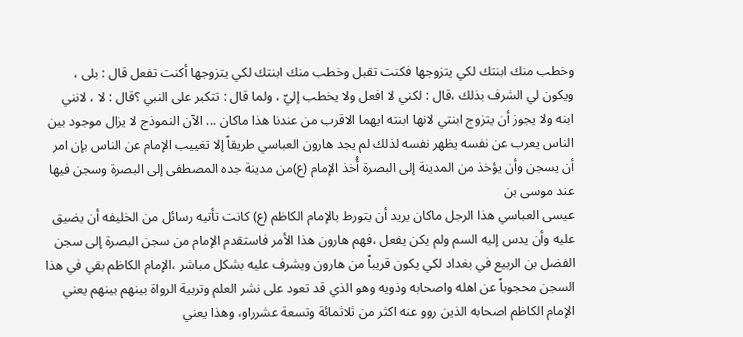وخطب منك ابنتك لكي يتزوجها فكنت تقبل وخطب منك ابنتك لكي يتزوجها أكنت تفعل قال : بلى ، ويكون لي الشرف بذلك ،قال : لكني لا افعل ولا يخطب إليّ ، ولما قال : تتكبر على النبي ؟قال : لا ، لانني ابنه ولا يجوز أن يتزوج ابنتي لانها ابنته ايهما الاقرب من عندنا هذا ماكان ... الآن النموذج لا يزال موجود بين الناس يعرب عن نفسه يظهر نفسه لذلك لم يجد هارون العباسي طريقاً إلا تغييب الإمام عن الناس بإن امر أن يسجن وأن يؤخذ من المدينة إلى البصرة أُخذ الإمام (ع)من مدينة جده المصطفى إلى البصرة وسجن فيها عند موسى بن
عيسى العباسي هذا الرجل ماكان يريد أن يتورط بالإمام الكاظم (ع) كانت تأتيه رسائل من الخليفه أن يضيق عليه وأن يدس إليه السم ولم يكن يفعل ،فهم هارون هذا الأمر فاستقدم الإمام من سجن البصرة إلى سجن الفضل بن الربيع في بغداد لكي يكون قريباً من هارون ويشرف عليه بشكل مباشر ،الإمام الكاظم بقي في هذا السجن محجوباً عن اهله واصحابه وذويه وهو الذي قد تعود على نشر العلم وتربية الرواة بينهم بينهم يعني الإمام الكاظم اصحابه الذين روو عنه اكثر من ثلاثمائة وتسعة عشرراو، وهذا يعني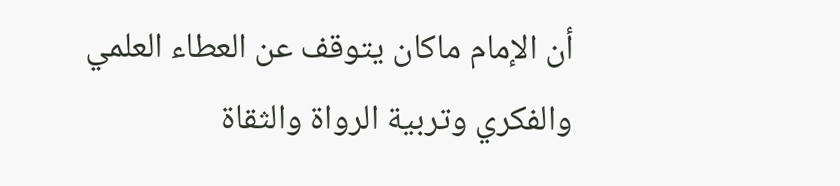أن الإمام ماكان يتوقف عن العطاء العلمي والفكري وتربية الرواة والثقاة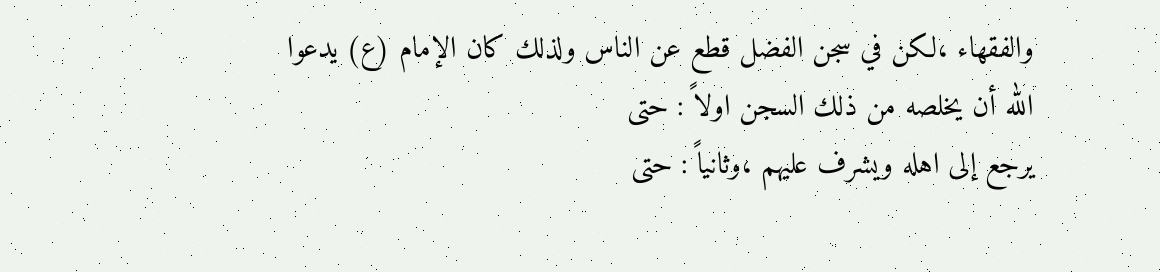والفقهاء ،لكن في سجن الفضل قطع عن الناس ولذلك كان الإمام (ع) يدعوا الله أن يخلصه من ذلك السجن اولاً : حتى
يرجع إلى اهله ويشرف عليهم ،وثانياً : حتى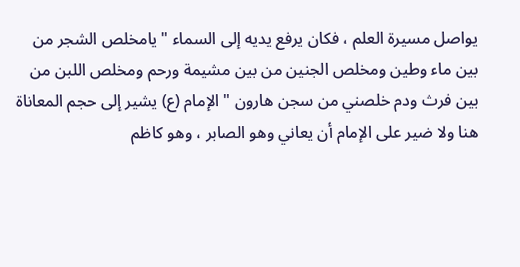يواصل مسيرة العلم ، فكان يرفع يديه إلى السماء "يامخلص الشجر من بين ماء وطين ومخلص الجنين من بين مشيمة ورحم ومخلص اللبن من بين فرث ودم خلصني من سجن هارون " الإمام (ع) يشير إلى حجم المعاناة هنا ولا ضير على الإمام أن يعاني وهو الصابر ، وهو كاظم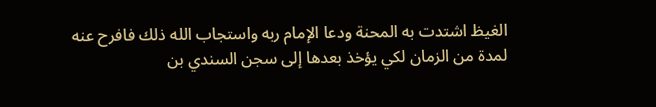الغيظ اشتدت به المحنة ودعا الإمام ربه واستجاب الله ذلك فافرح عنه لمدة من الزمان لكي يؤخذ بعدها إلى سجن السندي بن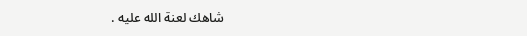شاهك لعنة الله عليه .